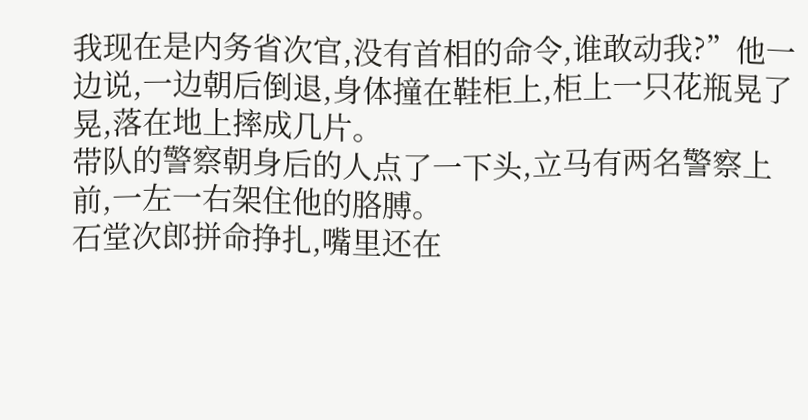我现在是内务省次官,没有首相的命令,谁敢动我?”他一边说,一边朝后倒退,身体撞在鞋柜上,柜上一只花瓶晃了晃,落在地上摔成几片。
带队的警察朝身后的人点了一下头,立马有两名警察上前,一左一右架住他的胳膊。
石堂次郎拼命挣扎,嘴里还在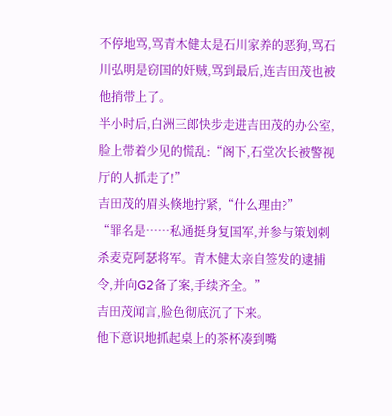不停地骂,骂青木健太是石川家养的恶狗,骂石川弘明是窃国的奸贼,骂到最后,连吉田茂也被他捎带上了。
半小时后,白洲三郎快步走进吉田茂的办公室,脸上带着少见的慌乱:“阁下,石堂次长被警视厅的人抓走了!”
吉田茂的眉头倏地拧紧,“什么理由?”
“罪名是……私通挺身复国军,并参与策划刺杀麦克阿瑟将军。青木健太亲自签发的逮捕令,并向G2备了案,手续齐全。”
吉田茂闻言,脸色彻底沉了下来。
他下意识地抓起桌上的茶杯凑到嘴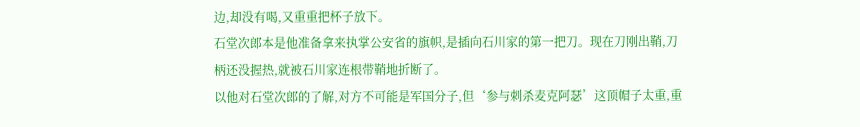边,却没有喝,又重重把杯子放下。
石堂次郎本是他准备拿来执掌公安省的旗帜,是插向石川家的第一把刀。现在刀刚出鞘,刀柄还没握热,就被石川家连根带鞘地折断了。
以他对石堂次郎的了解,对方不可能是军国分子,但‘参与刺杀麦克阿瑟’这顶帽子太重,重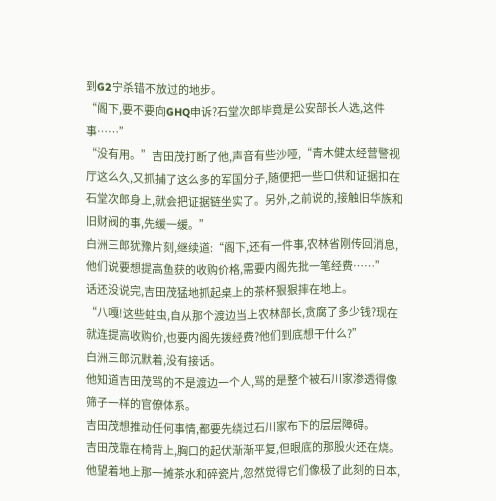到G2宁杀错不放过的地步。
“阁下,要不要向GHQ申诉?石堂次郎毕竟是公安部长人选,这件事……”
“没有用。”吉田茂打断了他,声音有些沙哑,“青木健太经营警视厅这么久,又抓捕了这么多的军国分子,随便把一些口供和证据扣在石堂次郎身上,就会把证据链坐实了。另外,之前说的,接触旧华族和旧财阀的事,先缓一缓。”
白洲三郎犹豫片刻,继续道:“阁下,还有一件事,农林省刚传回消息,他们说要想提高鱼获的收购价格,需要内阁先批一笔经费……”
话还没说完,吉田茂猛地抓起桌上的茶杯狠狠摔在地上。
“八嘎!这些蛀虫,自从那个渡边当上农林部长,贪腐了多少钱?现在就连提高收购价,也要内阁先拨经费?他们到底想干什么?”
白洲三郎沉默着,没有接话。
他知道吉田茂骂的不是渡边一个人,骂的是整个被石川家渗透得像筛子一样的官僚体系。
吉田茂想推动任何事情,都要先绕过石川家布下的层层障碍。
吉田茂靠在椅背上,胸口的起伏渐渐平复,但眼底的那股火还在烧。
他望着地上那一摊茶水和碎瓷片,忽然觉得它们像极了此刻的日本,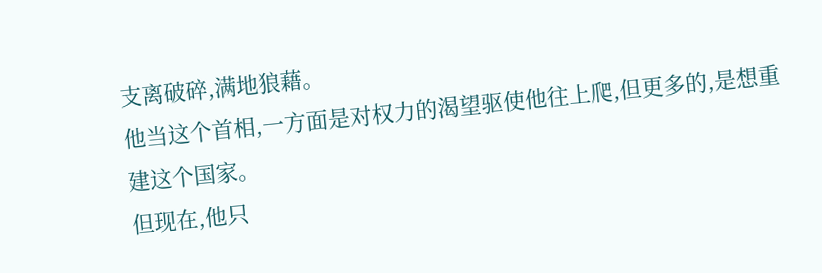支离破碎,满地狼藉。
他当这个首相,一方面是对权力的渴望驱使他往上爬,但更多的,是想重建这个国家。
但现在,他只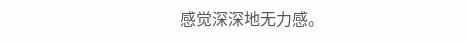感觉深深地无力感。